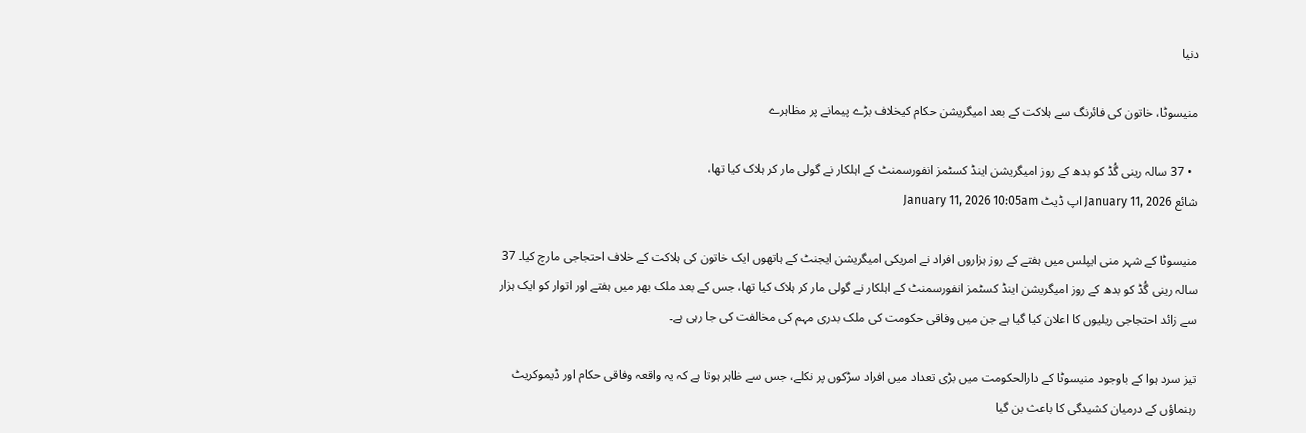دنیا

منیسوٹا، خاتون کی فائرنگ سے ہلاکت کے بعد امیگریشن حکام کیخلاف بڑے پیمانے پر مظاہرے

  • 37 سالہ رینی گُڈ کو بدھ کے روز امیگریشن اینڈ کسٹمز انفورسمنٹ کے اہلکار نے گولی مار کر ہلاک کیا تھا،
شائع January 11, 2026 اپ ڈیٹ January 11, 2026 10:05am

منیسوٹا کے شہر منی ایپلس میں ہفتے کے روز ہزاروں افراد نے امریکی امیگریشن ایجنٹ کے ہاتھوں ایک خاتون کی ہلاکت کے خلاف احتجاجی مارچ کیا۔ 37 سالہ رینی گُڈ کو بدھ کے روز امیگریشن اینڈ کسٹمز انفورسمنٹ کے اہلکار نے گولی مار کر ہلاک کیا تھا، جس کے بعد ملک بھر میں ہفتے اور اتوار کو ایک ہزار سے زائد احتجاجی ریلیوں کا اعلان کیا گیا ہے جن میں وفاقی حکومت کی ملک بدری مہم کی مخالفت کی جا رہی ہے۔

تیز سرد ہوا کے باوجود منیسوٹا کے دارالحکومت میں بڑی تعداد میں افراد سڑکوں پر نکلے، جس سے ظاہر ہوتا ہے کہ یہ واقعہ وفاقی حکام اور ڈیموکریٹ رہنماؤں کے درمیان کشیدگی کا باعث بن گیا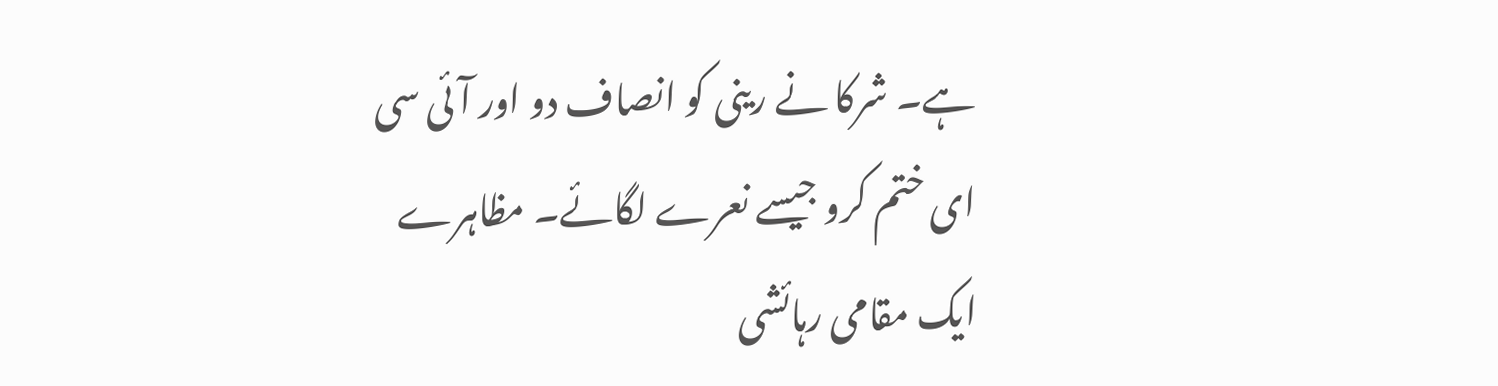ہے۔ شرکا نے رینی کو انصاف دو اور آئی سی ای ختم کرو جیسے نعرے لگائے۔ مظاہرے ایک مقامی رہائشی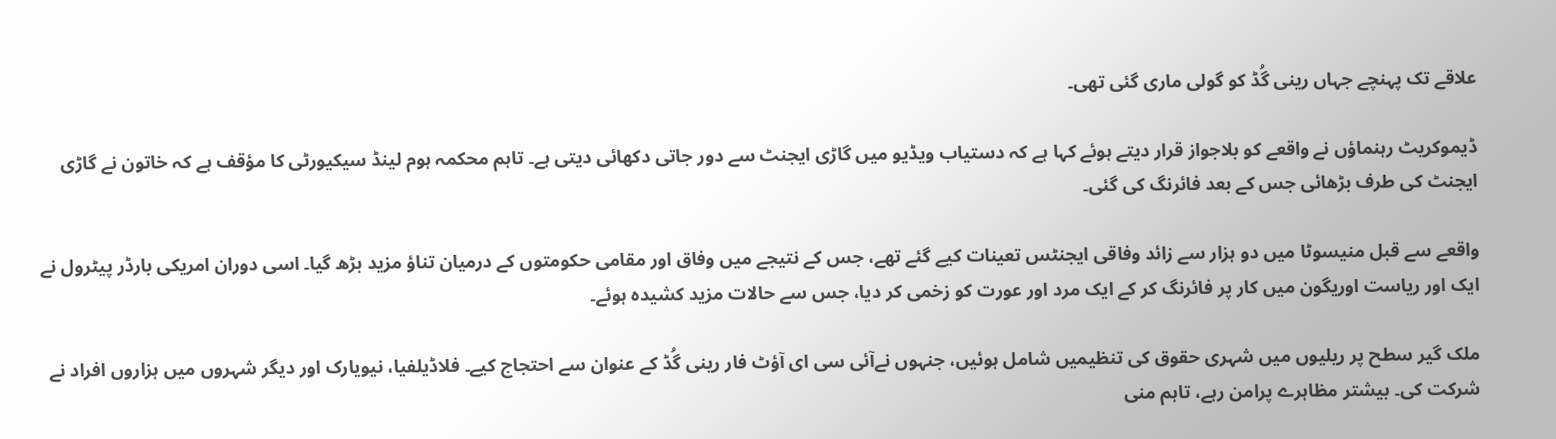علاقے تک پہنچے جہاں رینی گُڈ کو گولی ماری گئی تھی۔

ڈیموکریٹ رہنماؤں نے واقعے کو بلاجواز قرار دیتے ہوئے کہا ہے کہ دستیاب ویڈیو میں گاڑی ایجنٹ سے دور جاتی دکھائی دیتی ہے۔ تاہم محکمہ ہوم لینڈ سیکیورٹی کا مؤقف ہے کہ خاتون نے گاڑی ایجنٹ کی طرف بڑھائی جس کے بعد فائرنگ کی گئی۔

واقعے سے قبل منیسوٹا میں دو ہزار سے زائد وفاقی ایجنٹس تعینات کیے گئے تھے، جس کے نتیجے میں وفاق اور مقامی حکومتوں کے درمیان تناؤ مزید بڑھ گیا۔ اسی دوران امریکی بارڈر پیٹرول نے ایک اور ریاست اوریگون میں کار پر فائرنگ کر کے ایک مرد اور عورت کو زخمی کر دیا، جس سے حالات مزید کشیدہ ہوئے۔

ملک گیر سطح پر ریلیوں میں شہری حقوق کی تنظیمیں شامل ہوئیں، جنہوں نےآئی سی ای آؤٹ فار رینی گُڈ کے عنوان سے احتجاج کیے۔ فلاڈیلفیا، نیویارک اور دیگر شہروں میں ہزاروں افراد نے شرکت کی۔ بیشتر مظاہرے پرامن رہے، تاہم منی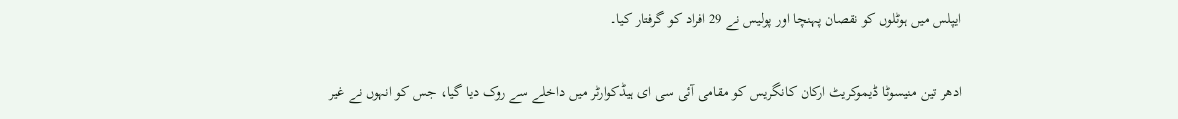ایپلس میں ہوٹلوں کو نقصان پہنچا اور پولیس نے 29 افراد کو گرفتار کیا۔

ادھر تین منیسوٹا ڈیموکریٹ ارکان کانگریس کو مقامی آئی سی ای ہیڈکوارٹر میں داخلے سے روک دیا گیا، جس کو انہوں نے غیر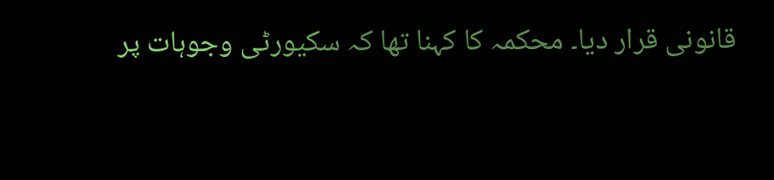قانونی قرار دیا۔ محکمہ کا کہنا تھا کہ سکیورٹی وجوہات پر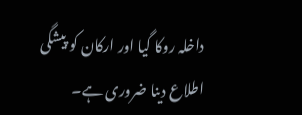داخلہ روکا گیا اور ارکان کو پیشگی اطلاع دینا ضروری ہے۔